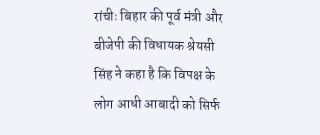रांचीः बिहार की पूर्व मंत्री और बीजेपी की विधायक श्रेयसी सिंह ने कहा है कि विपक्ष के लोग आधी आबादी को सिर्फ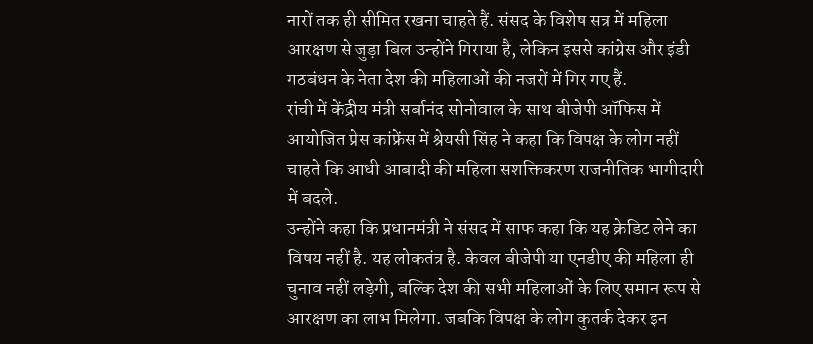नारों तक ही सीमित रखना चाहते हैं. संसद के विशेष सत्र में महिला आरक्षण से जुड़ा बिल उन्होंने गिराया है, लेकिन इससे कांग्रेस और इंडी गठबंधन के नेता देश की महिलाओं की नजरों में गिर गए हैं.
रांची में केंद्रीय मंत्री सर्बानंद सोनोवाल के साथ बीजेपी ऑफिस में आयोजित प्रेस कांफ्रेंस में श्रेयसी सिंह ने कहा कि विपक्ष के लोग नहीं चाहते कि आधी आबादी की महिला सशक्तिकरण राजनीतिक भागीदारी में बदले.
उन्होंने कहा कि प्रधानमंत्री ने संसद में साफ कहा कि यह क्रेडिट लेने का विषय नहीं है. यह लोकतंत्र है. केवल बीजेपी या एनडीए की महिला ही चुनाव नहीं लड़ेगी, बल्कि देश की सभी महिलाओं के लिए समान रूप से आरक्षण का लाभ मिलेगा. जबकि विपक्ष के लोग कुतर्क देकर इन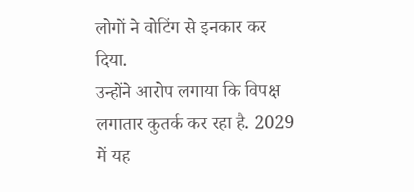लोगों ने वोटिंग से इनकार कर दिया.
उन्होंने आरोप लगाया कि विपक्ष लगातार कुतर्क कर रहा है. 2029 में यह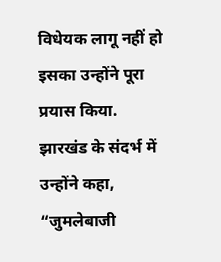विधेयक लागू नहीं हो इसका उन्होंने पूरा प्रयास किया.
झारखंड के संदर्भ में उन्होंने कहा, “जुमलेबाजी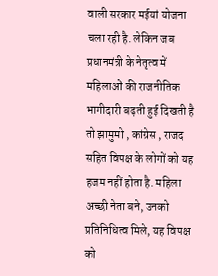वाली सरकार मईयां योजना चला रही है. लेकिन जब प्रधानमंत्री के नेतृत्व में महिलाओं की राजनीतिक भागीदारी बढ़ती हुई दिखती है तो झामुमो , कांग्रेस , राजद सहित विपक्ष के लोगों को यह हजम नहीं होता है. महिला अच्छी नेता बने, उनको प्रतिनिधित्व मिले, यह विपक्ष को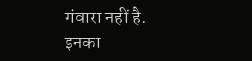गंवारा नहीं है. इनका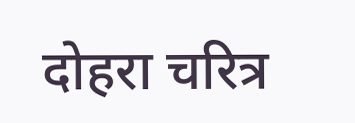दोहरा चरित्र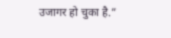उजागर हो चुका है.”